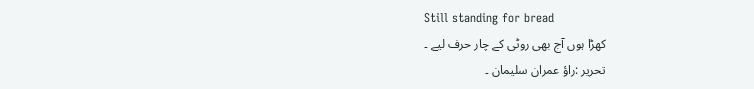Still standing for bread
کھڑا ہوں آج بھی روٹی کے چار حرف لیے ۔
تحریر :راؤ عمران سلیمان ۔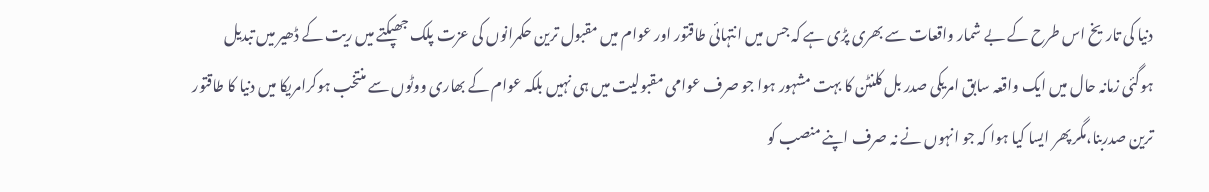دنیا کی تاریخ اس طرح کے بے شمار واقعات سے بھری پڑی ہے کہ جس میں انتہائی طاقتور اور عوام میں مقبول ترین حکمرانوں کی عزت پلک جھپکتے میں ریت کے ڈھیر میں تبدیل ہوگئی زمانہ حال میں ایک واقعہ سابق امریکی صدر بل کلنٹن کا بہت مشہور ہوا جو صرف عوامی مقبولیت میں ہی نہیں بلکہ عوام کے بھاری ووٹوں سے منتخب ہوکرامریکا میں دنیا کا طاقتور ترین صدربنا،مگر پھر ایسا کیا ہوا کہ جو انہوں نے نہ صرف اپنے منصب کو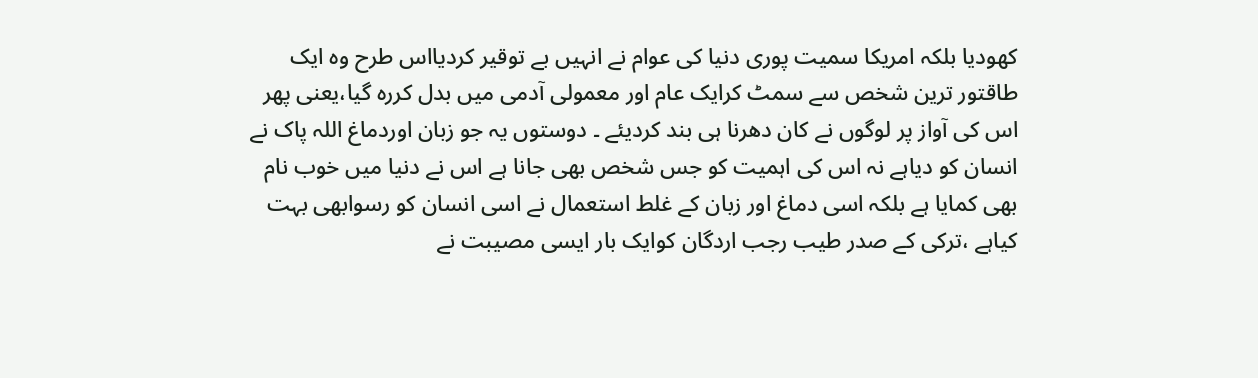کھودیا بلکہ امریکا سمیت پوری دنیا کی عوام نے انہیں بے توقیر کردیااس طرح وہ ایک طاقتور ترین شخص سے سمٹ کرایک عام اور معمولی آدمی میں بدل کررہ گیا،یعنی پھر اس کی آواز پر لوگوں نے کان دھرنا ہی بند کردیئے ۔ دوستوں یہ جو زبان اوردماغ اللہ پاک نے انسان کو دیاہے نہ اس کی اہمیت کو جس شخص بھی جانا ہے اس نے دنیا میں خوب نام بھی کمایا ہے بلکہ اسی دماغ اور زبان کے غلط استعمال نے اسی انسان کو رسوابھی بہت کیاہے ،ترکی کے صدر طیب رجب اردگان کوایک بار ایسی مصیبت نے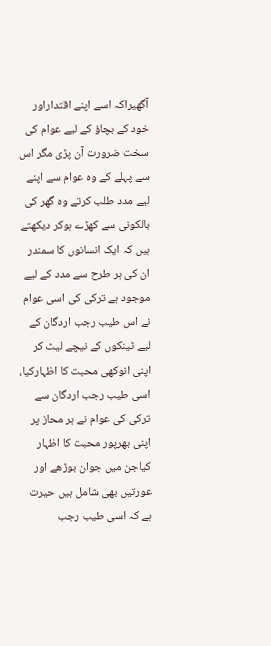آگھیراکہ اسے اپنے اقتداراور خود کے بچاؤ کے لیے عوام کی سخت ضرورت آن پڑی مگر اس سے پہلے کے وہ عوام سے اپنے لیے مدد طلب کرتے وہ گھر کی بالکونی سے کھڑے ہوکر دیکھتے ہیں کہ ایک انسانوں کا سمندر ان کی ہر طرح سے مدد کے لیے موجود ہے ترکی کی اسی عوام نے اس طیب رجب اردگان کے لیے ٹینکوں کے نیچے لیٹ کر اپنی انوکھی محبت کا اظہارکیا، اسی طیب رجب اردگان سے ترکی کی عوام نے ہر محاز پر اپنی بھرپور محبت کا اظہار کیاجن میں جوان بوڑھے اور عورتیں بھی شامل ہیں حیرت ہے کہ اسی طیب رجب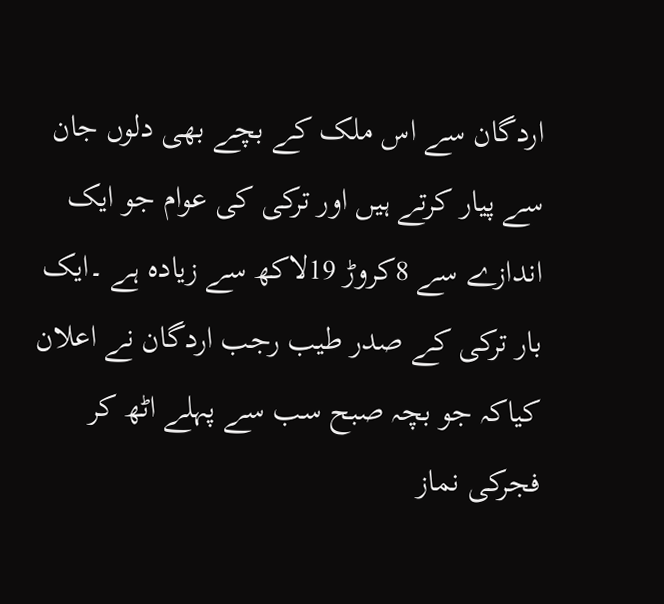اردگان سے اس ملک کے بچے بھی دلوں جان سے پیار کرتے ہیں اور ترکی کی عوام جو ایک اندازے سے 8کروڑ 19لاکھ سے زیادہ ہے ۔ایک بار ترکی کے صدر طیب رجب اردگان نے اعلان کیاکہ جو بچہ صبح سب سے پہلے اٹھ کر فجرکی نماز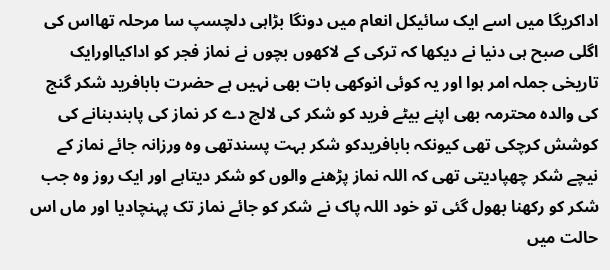اداکریگا میں اسے ایک سائیکل انعام میں دونگا بڑاہی دلچسپ سا مرحلہ تھااس کی اگلی صبح ہی دنیا نے دیکھا کہ ترکی کے لاکھوں بچوں نے نماز فجر کو اداکیااورایک تاریخی جملہ امر ہوا اور یہ کوئی انوکھی بات بھی نہیں ہے حضرت بابافرید شکر گنج کی والدہ محترمہ بھی اپنے بیٹے فرید کو شکر کی لالچ دے کر نماز کی پابندبنانے کی کوشش کرچکی تھی کیونکہ بابافریدکو شکر بہت پسندتھی وہ ورزانہ جائے نماز کے نیچے شکر چھپادیتی تھی کہ اللہ نماز پڑھنے والوں کو شکر دیتاہے اور ایک روز وہ جب شکر کو رکھنا بھول گئی تو خود اللہ پاک نے شکر کو جائے نماز تک پہنچادیا اور ماں اس حالت میں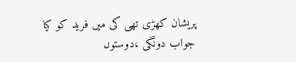پریشان کھڑی تھی کی میں فرید کو کیا جواب دونگی ،دوستوں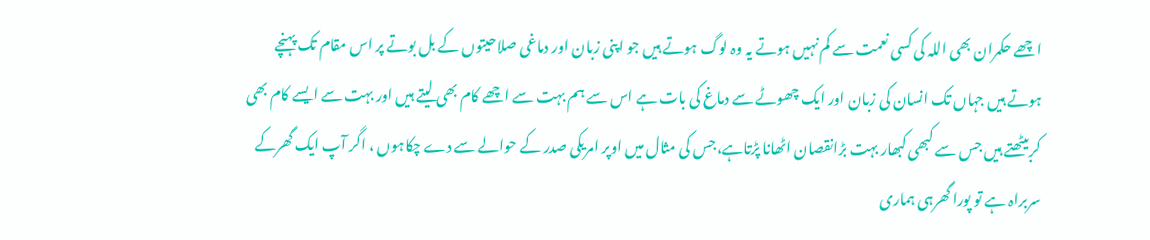اچھے حکمران بھی اللہ کی کسی نعمت سے کم نہیں ہوتے یہ وہ لوگ ہوتے ہیں جو اپنی زبان اور دماغی صلاحیتوں کے بل بوتے پر اس مقام تک پہنچے ہوتے ہیں جہاں تک انسان کی زبان اور ایک چھوٹے سے دماغ کی بات ہے اس سے ہم بہت سے اچھے کام بھی لیتے ہیں اور بہت سے ایسے کام بھی کربیٹھتے ہیں جس سے کبھی کبھار بہت بڑانقصان اٹھانا پڑتاہے،جس کی مثال میں اوپر امریکی صدر کے حوالے سے دے چکاہوں ، اگر آپ ایک گھرکے سربراہ ہے تو پورا گھرہی ہماری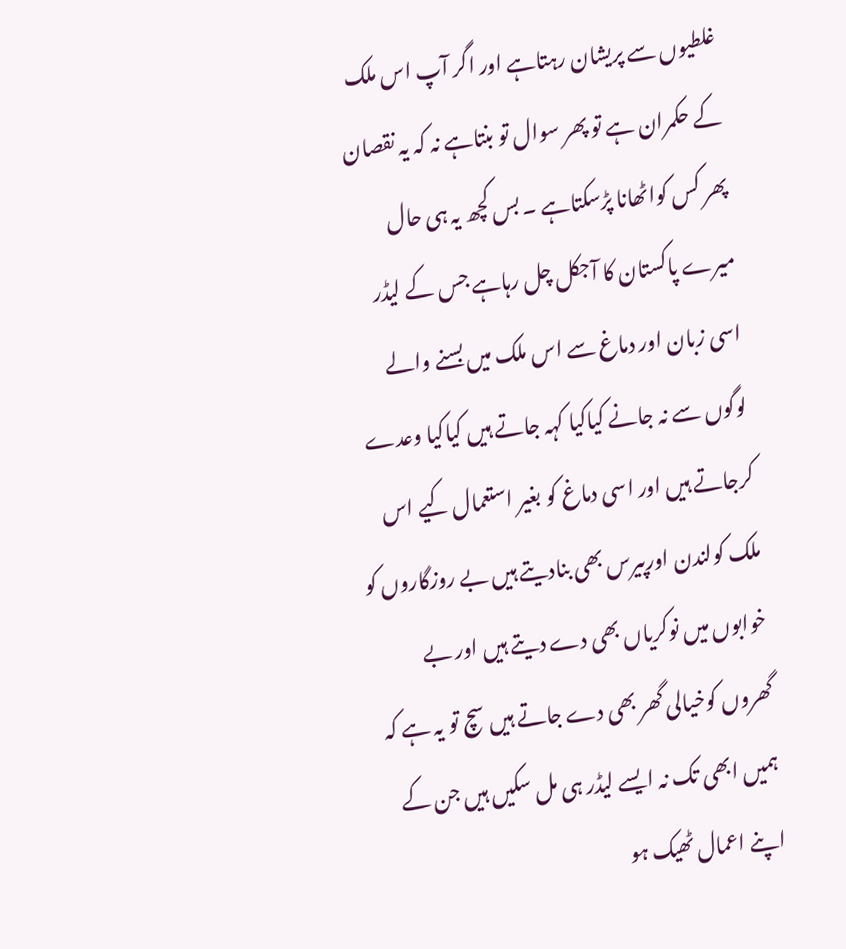غلطیوں سے پریشان رہتاہے اور اگر آپ اس ملک کے حکمران ہے تو پھر سوال تو بنتاہے نہ کہ یہ نقصان پھر کس کواٹھانا پڑسکتاہے ۔ بس کچھ یہ ہی حال میرے پاکستان کا آجکل چل رہاہے جس کے لیڈر اسی زبان اور دماغ سے اس ملک میں بسنے والے لوگوں سے نہ جانے کیاکیا کہہ جاتے ہیں کیاکیا وعدے کرجاتے ہیں اور اسی دماغ کو بغیر استعمال کیے اس ملک کولندن اورپیرس بھی بنادیتے ہیں بے روزگاروں کو خوابوں میں نوکریاں بھی دے دیتے ہیں اور بے گھروں کوخیالی گھر بھی دے جاتے ہیں سچ تو یہ ہے کہ ہمیں ابھی تک نہ ایسے لیڈر ہی مل سکیں ہیں جن کے اپنے اعمال ٹھیک ہو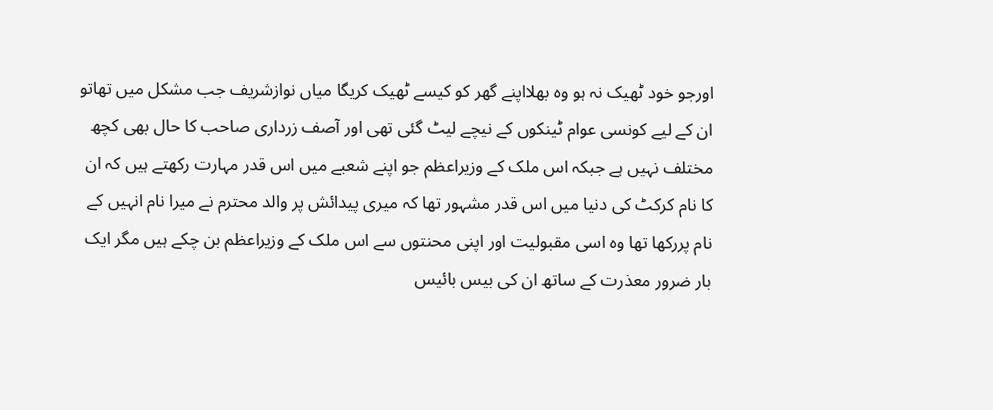اورجو خود ٹھیک نہ ہو وہ بھلااپنے گھر کو کیسے ٹھیک کریگا میاں نوازشریف جب مشکل میں تھاتو ان کے لیے کونسی عوام ٹینکوں کے نیچے لیٹ گئی تھی اور آصف زرداری صاحب کا حال بھی کچھ مختلف نہیں ہے جبکہ اس ملک کے وزیراعظم جو اپنے شعبے میں اس قدر مہارت رکھتے ہیں کہ ان کا نام کرکٹ کی دنیا میں اس قدر مشہور تھا کہ میری پیدائش پر والد محترم نے میرا نام انہیں کے نام پررکھا تھا وہ اسی مقبولیت اور اپنی محنتوں سے اس ملک کے وزیراعظم بن چکے ہیں مگر ایک بار ضرور معذرت کے ساتھ ان کی بیس بائیس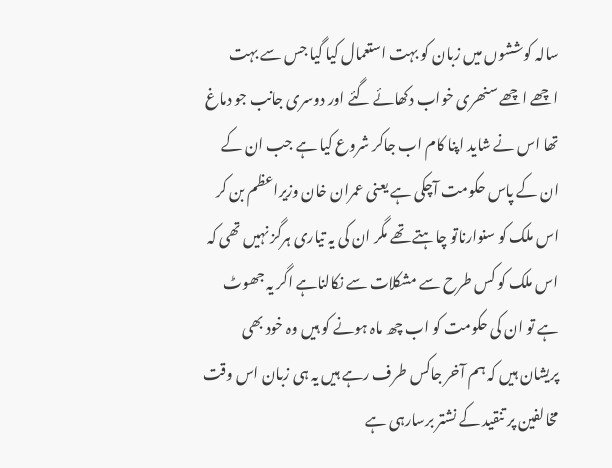سالہ کوششوں میں زبان کو بہت استعمال کیا گیا جس سے بہت اچھے اچھے سنھری خواب دکھائے گئے اور دوسری جانب جو دماغ تھا اس نے شاید اپنا کام اب جاکر شروع کیا ہے جب ان کے ان کے پاس حکومت آچکی ہے یعنی عمران خان وزیراعظم بن کر اس ملک کو سنوارناتو چاہتے تھے مگر ان کی یہ تیاری ہرگز نہیں تھی کہ اس ملک کو کس طرح سے مشکلات سے نکالناہے اگر یہ جھوٹ ہے تو ان کی حکومت کو اب چھ ماہ ہونے کو ہیں وہ خود بھی پریشان ہیں کہ ہم آخر جاکس طرف رہے ہیں یہ ہی زبان اس وقت مخالفین پر تنقید کے نشتر برسارہی ہے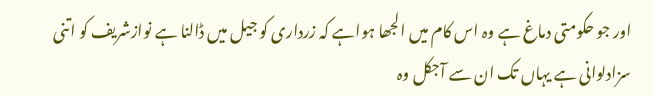اور جو حکومتی دماغ ہے وہ اس کام میں الجھا ہواہے کہ زرداری کو جیل میں ڈالنا ہے نوازشریف کو اتنی سزادلوانی ہے یہاں تک ان سے آجکل وہ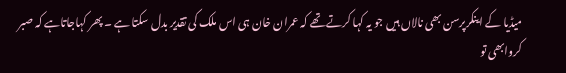میڈیا کے اینکرپرسن بھی نالاں ہیں جو یہ کہا کرتے تھے کہ عمران خان ہی اس ملک کی تقدیر بدل سکتا ہے ۔ پھر کہاجاتاہے کہ صبر کروابھی تو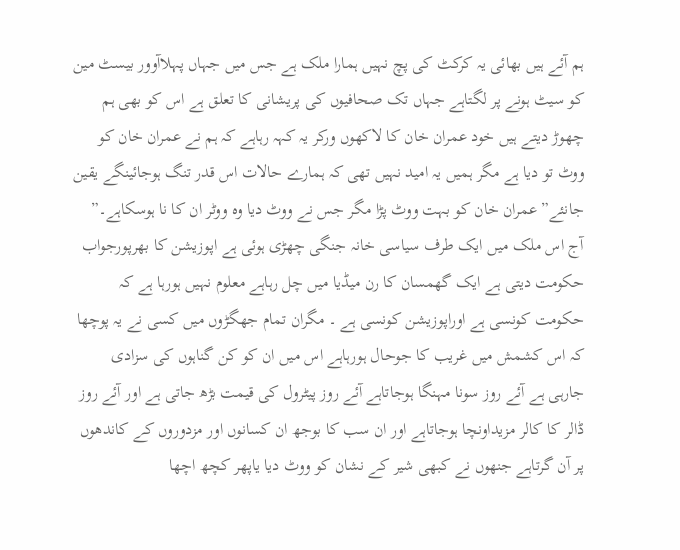ہم آئے ہیں بھائی یہ کرکٹ کی پچ نہیں ہمارا ملک ہے جس میں جہاں پہلاآوور بیسٹ مین کو سیٹ ہونے پر لگتاہے جہاں تک صحافیوں کی پریشانی کا تعلق ہے اس کو بھی ہم چھوڑ دیتے ہیں خود عمران خان کا لاکھوں ورکر یہ کہہ رہاہے کہ ہم نے عمران خان کو ووٹ تو دیا ہے مگر ہمیں یہ امید نہیں تھی کہ ہمارے حالات اس قدر تنگ ہوجائینگے یقین جانئے” عمران خان کو بہت ووٹ پڑا مگر جس نے ووٹ دیا وہ ووٹر ان کا نا ہوسکاہے۔” آج اس ملک میں ایک طرف سیاسی خانہ جنگی چھڑی ہوئی ہے اپوزیشن کا بھرپورجواب حکومت دیتی ہے ایک گھمسان کا رن میڈیا میں چل رہاہے معلوم نہیں ہورہا ہے کہ حکومت کونسی ہے اوراپوزیشن کونسی ہے ۔ مگران تمام جھگڑوں میں کسی نے یہ پوچھا کہ اس کشمش میں غریب کا جوحال ہورہاہے اس میں ان کو کن گناہوں کی سزادی جارہی ہے آئے روز سونا مہنگا ہوجاتاہے آئے روز پیٹرول کی قیمت بڑھ جاتی ہے اور آئے روز ڈالر کا کالر مزیداونچا ہوجاتاہے اور ان سب کا بوجھ ان کسانوں اور مزدوروں کے کاندھوں پر آن گرتاہے جنھوں نے کبھی شیر کے نشان کو ووٹ دیا یاپھر کچھ اچھا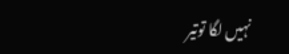نہیں لگا توتیر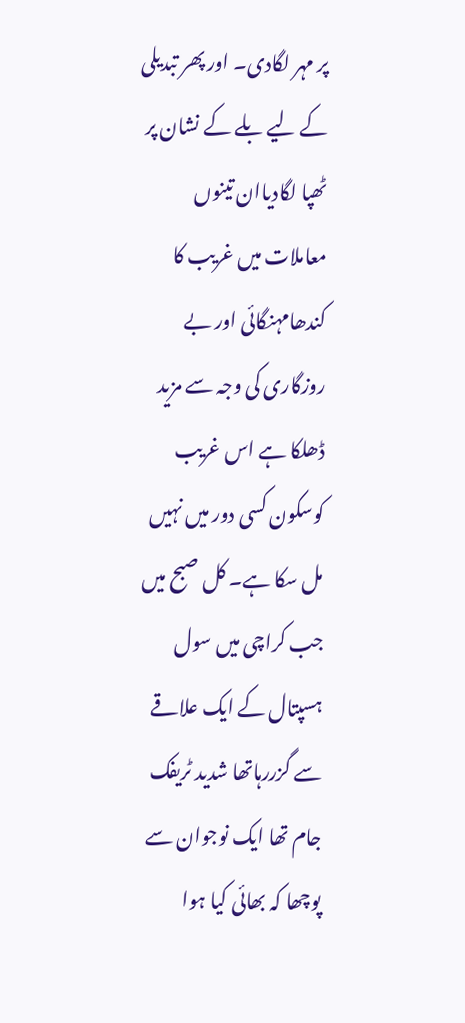پر مہر لگادی۔ اور پھر تبدیلی کے لیے بلے کے نشان پر ٹھپا لگادیاان تینوں معاملات میں غریب کا کندھامہنگائی اور بے روزگاری کی وجہ سے مزید ڈھلکا ہے اس غریب کوسکون کسی دور میں نہیں مل سکا ہے۔ کل صبح میں جب کراچی میں سول ہسپتال کے ایک علاقے سے گزررہاتھا شدید ٹریفک جام تھا ایک نوجوان سے پوچھا کہ بھائی کیا ہوا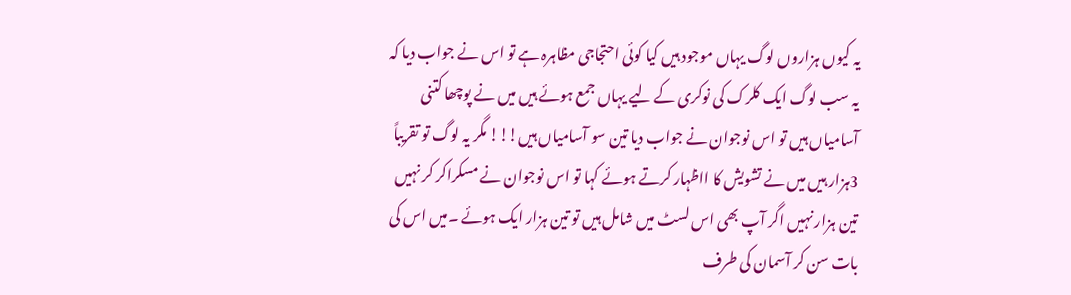یہ کیوں ہزاروں لوگ یہاں موجود ہیں کیا کوئی احتجاجی مظاہرہ ہے تو اس نے جواب دیا کہ یہ سب لوگ ایک کلرک کی نوکری کے لیے یہاں جمع ہوئے ہیں میں نے پوچھا کتنی آسامیاں ہیں تو اس نوجوان نے جواب دیا تین سو آسامیاں ہیں!!! مگر یہ لوگ تو تقریباً 3ہزار ہیں میں نے تشویش کا ااظہار کرتے ہوئے کہا تو اس نوجوان نے مسکراکر کر نہیں تین ہزار نہیں اگر آپ بھی اس لسٹ میں شامل ہیں تو تین ہزار ایک ہوئے ۔میں اس کی بات سن کر آسمان کی طرف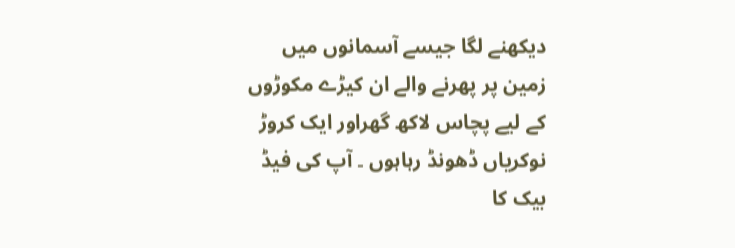دیکھنے لگا جیسے آسمانوں میں زمین پر پھرنے والے ان کیڑے مکوڑوں کے لیے پچاس لاکھ گھراور ایک کروڑ نوکریاں ڈھونڈ رہاہوں ۔ آپ کی فیڈ بیک کا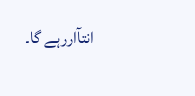انتآاررہے گا۔